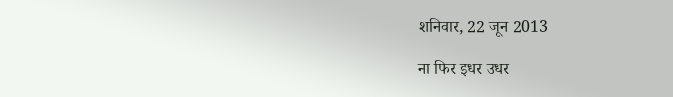शनिवार, 22 जून 2013

ना फिर इधर उधर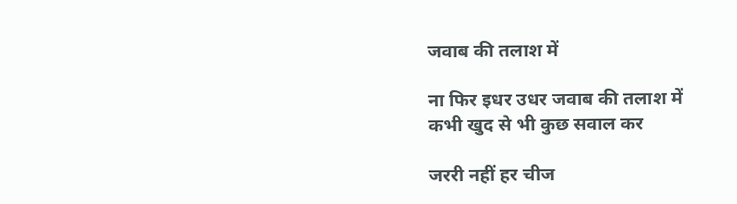जवाब की तलाश में

ना फिर इधर उधर जवाब की तलाश में
कभी खुद से भी कुछ सवाल कर

जररी नहीं हर चीज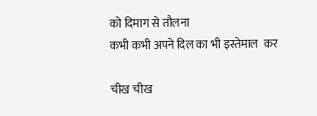को दिमाग से तौलना
कभी कभी अपने दिल का भी इस्तेमाल  कर

चीख चीख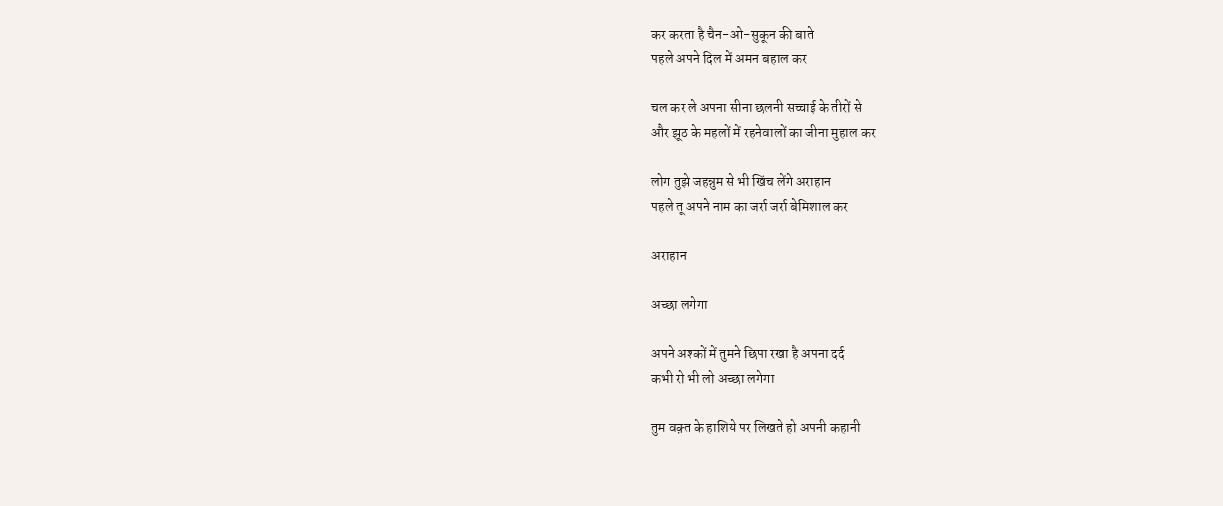कर करता है चैन-ओ-सुकून की बाते
पहले अपने दिल में अमन बहाल कर

चल कर ले अपना सीना छलनी सच्चाई के तीरों से
और झूठ के महलों में रहनेवालों का जीना मुहाल कर

लोग तुझे जहन्नुम से भी खिंच लेंगे अराहान
पहले तू अपने नाम का जर्रा जर्रा बेमिशाल कर

अराहान

अच्छा लगेगा

अपने अश्कों में तुमने छिपा रखा है अपना दर्द
कभी रो भी लो अच्छा लगेगा

तुम वक़्त के हाशिये पर लिखते हो अपनी कहानी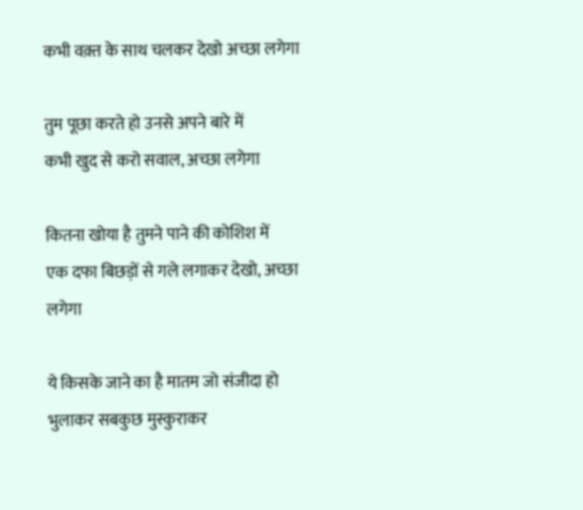कभी वक़्त के साथ चलकर देखो अच्छा लगेगा

तुम पूछा करते हो उनसे अपने बारे में
कभी खुद से करो सवाल, अच्छा लगेगा

कितना खोया है तुमने पाने की कोशिश में
एक दफा बिछड़ों से गले लगाकर देखो, अच्छा लगेगा

ये किसके जाने का है मातम जो संजीदा हो
भुलाकर सबकुछ मुस्कुराकर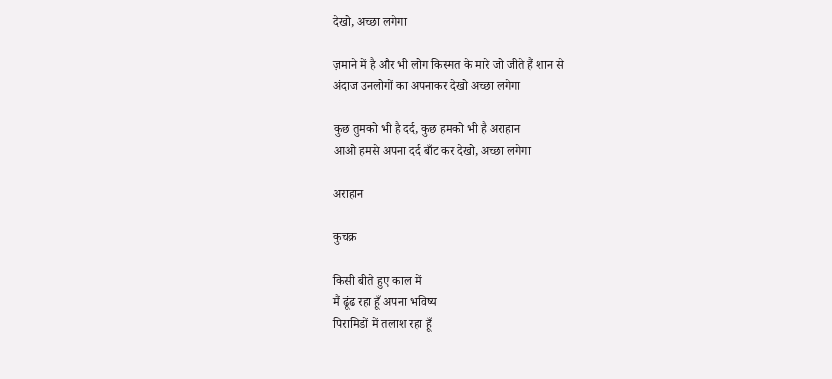देखो, अच्छा लगेगा

ज़माने में है और भी लोग किस्मत के मारे जो जीते हैं शान से
अंदाज उनलोगों का अपनाकर देखो अच्छा लगेगा

कुछ तुमको भी है दर्द, कुछ हमको भी है अराहान
आओ हमसे अपना दर्द बाँट कर देखो, अच्छा लगेगा

अराहान

कुचक्र

किसी बीते हुए काल में
मैं ढूंढ रहा हूँ अपना भविष्य
पिरामिडों में तलाश रहा हूँ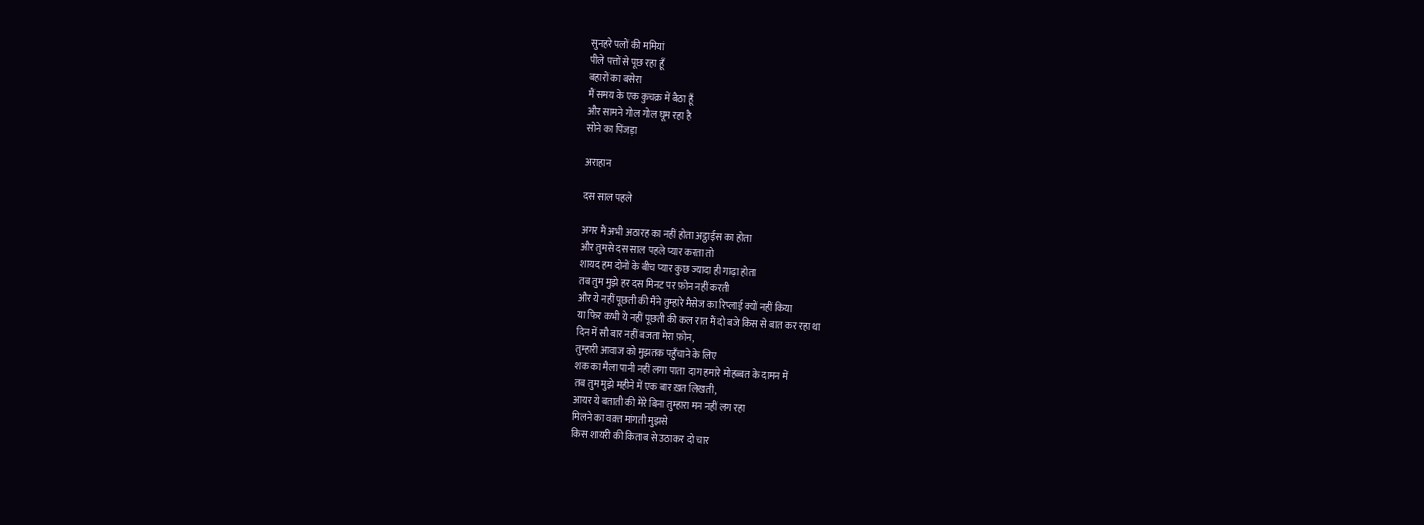सुनहरे पलों की ममियां
पीले पत्तों से पूछ रहा हूँ
बहारों का बसेरा
मैं समय के एक कुचक्र में बैठा हूँ
और सामने गोल गोल घूम रहा है
सोने का पिंजड़ा

अराहान

दस साल पहले

अगर मैं अभी अठारह का नहीं होता अट्ठाईस का होता
और तुमसे दस साल पहले प्यार करता तो
शायद हम दोनों के बीच प्यार कुछ ज्यादा ही गाढ़ा होता
तब तुम मुझे हर दस मिनट पर फ़ोन नहीं करती
और ये नहीं पूछती की मैंने तुम्हारे मैसेज का रिप्लाई क्यों नहीं किया
या फिर कभी ये नहीं पूछती की कल रात मैं दो बजे किस से बात कर रहा था
दिन में सौ बार नहीं बजता मेरा फ़ोन,
तुम्हारी आवाज को मुझतक पहुँचाने के लिए
शक का मैला पानी नहीं लगा पाता  दाग हमारे मोहब्बत के दामन में
तब तुम मुझे महीने में एक बार ख़त लिखती,
आयर ये बताती की मेरे बिना तुम्हारा मन नहीं लग रहा
मिलने का वक़्त मांगती मुझसे
किस शायरी की किताब से उठाकर दो चार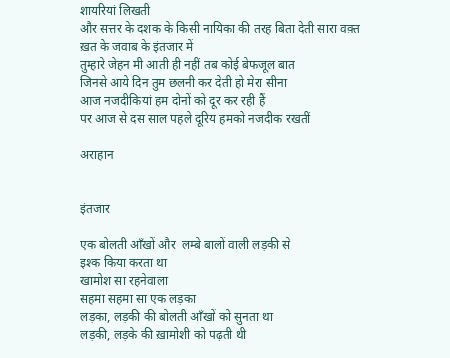शायरियां लिखती
और सत्तर के दशक के किसी नायिका की तरह बिता देती सारा वक़्त
ख़त के जवाब के इंतजार में
तुम्हारे जेहन मी आती ही नहीं तब कोई बेफजूल बात
जिनसे आये दिन तुम छलनी कर देती हो मेरा सीना
आज नजदीकियां हम दोनों को दूर कर रही हैं
पर आज से दस साल पहले दूरिय हमको नजदीक रखतीं

अराहान


इंतजार

एक बोलती आँखों और  लम्बे बालों वाली लड़की से
इश्क किया करता था
खामोश सा रहनेवाला
सहमा सहमा सा एक लड़का
लड़का, लड़की की बोलती आँखों को सुनता था
लड़की, लड़के की ख़ामोशी को पढ़ती थी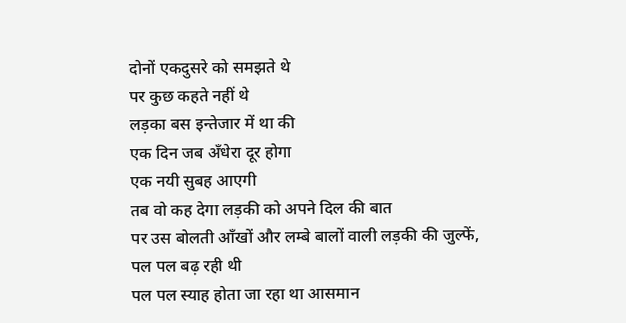दोनों एकदुसरे को समझते थे
पर कुछ कहते नहीं थे
लड़का बस इन्तेजार में था की
एक दिन जब अँधेरा दूर होगा
एक नयी सुबह आएगी
तब वो कह देगा लड़की को अपने दिल की बात
पर उस बोलती आँखों और लम्बे बालों वाली लड़की की जुल्फें,
पल पल बढ़ रही थी
पल पल स्याह होता जा रहा था आसमान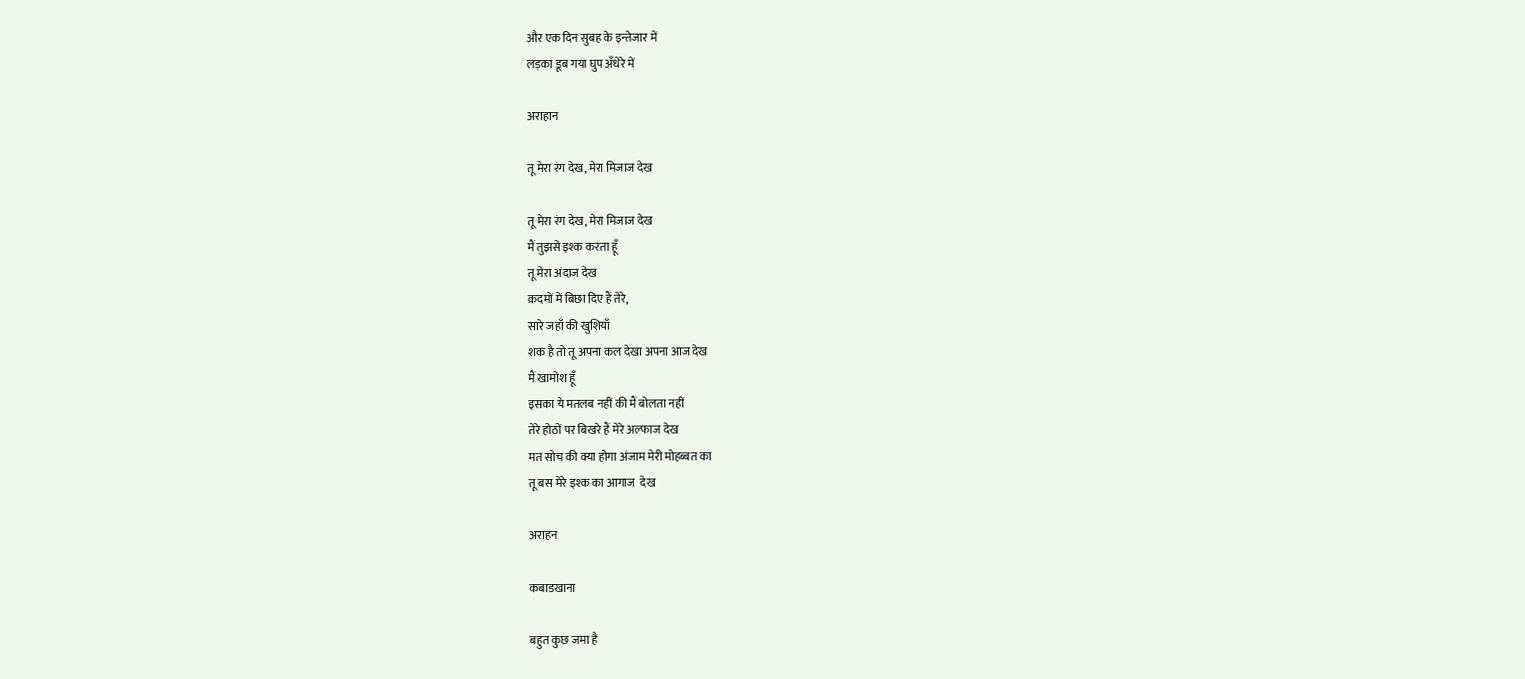और एक दिन सुबह के इन्तेजार में
लड़का डूब गया घुप अँधेरे में

अराहान

तू मेरा रंग देख, मेरा मिजाज देख

तू मेरा रंग देख, मेरा मिजाज देख
मैं तुझसे इश्क करता हूँ
तू मेरा अंदाज देख
क़दमों में बिछा दिए हैं तेरे,
सारे जहाँ की खुशियाँ
शक है तो तू अपना कल देखा अपना आज देख
मैं खामोश हूँ
इसका ये मतलब नहीं की मैं बोलता नहीं
तेरे होठों पर बिखरे हैं मेरे अल्फाज देख
मत सोच की क्या होगा अंजाम मेरी मोहब्बत का
तू बस मेरे इश्क का आगाज  देख

अराहन

कबाडखाना

बहुत कुछ जमा है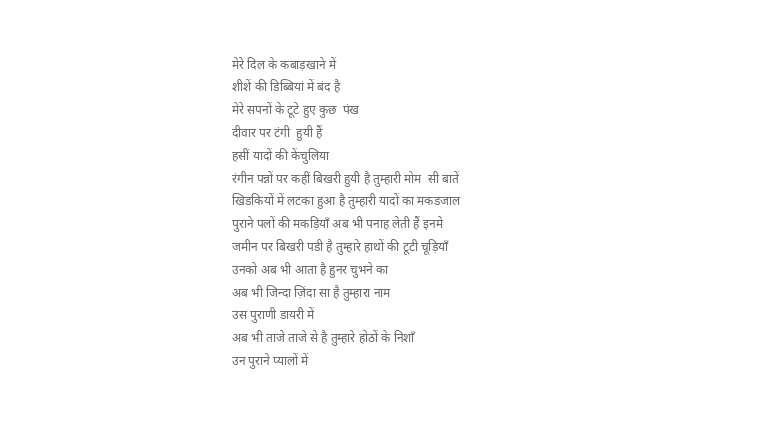मेरे दिल के कबाड़खाने में
शीशें की डिब्बियां में बंद है
मेरे सपनों के टूटे हुए कुछ  पंख
दीवार पर टंगी  हुयी हैं
हसीं यादों की केंचुलिया
रंगीन पन्नों पर कहीं बिखरी हुयी है तुम्हारी मोम  सी बातें
खिडकियों में लटका हुआ है तुम्हारी यादों का मकडजाल
पुराने पलों की मकड़ियाँ अब भी पनाह लेती हैं इनमे
जमीन पर बिखरी पडी है तुम्हारे हाथों की टूटी चूड़ियाँ
उनको अब भी आता है हुनर चुभने का
अब भी जिन्दा ज़िंदा सा है तुम्हारा नाम
उस पुराणी डायरी में
अब भी ताजे ताजे से है तुम्हारे होठों के निशाँ
उन पुराने प्यालों में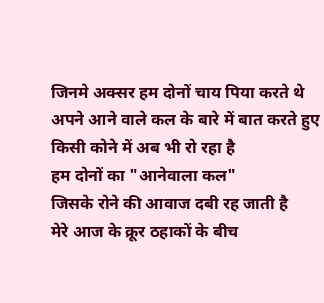जिनमे अक्सर हम दोनों चाय पिया करते थे
अपने आने वाले कल के बारे में बात करते हुए
किसी कोने में अब भी रो रहा है
हम दोनों का "आनेवाला कल"
जिसके रोने की आवाज दबी रह जाती है
मेरे आज के क्रूर ठहाकों के बीच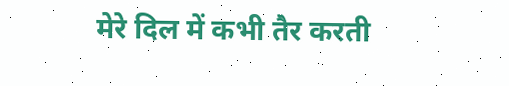मेरे दिल में कभी तैर करती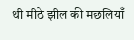थी मीठे झील की मछलियाँ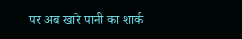पर अब खारे पानी का शार्क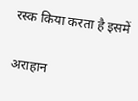रस्क किया करता है इसमें

अराहान